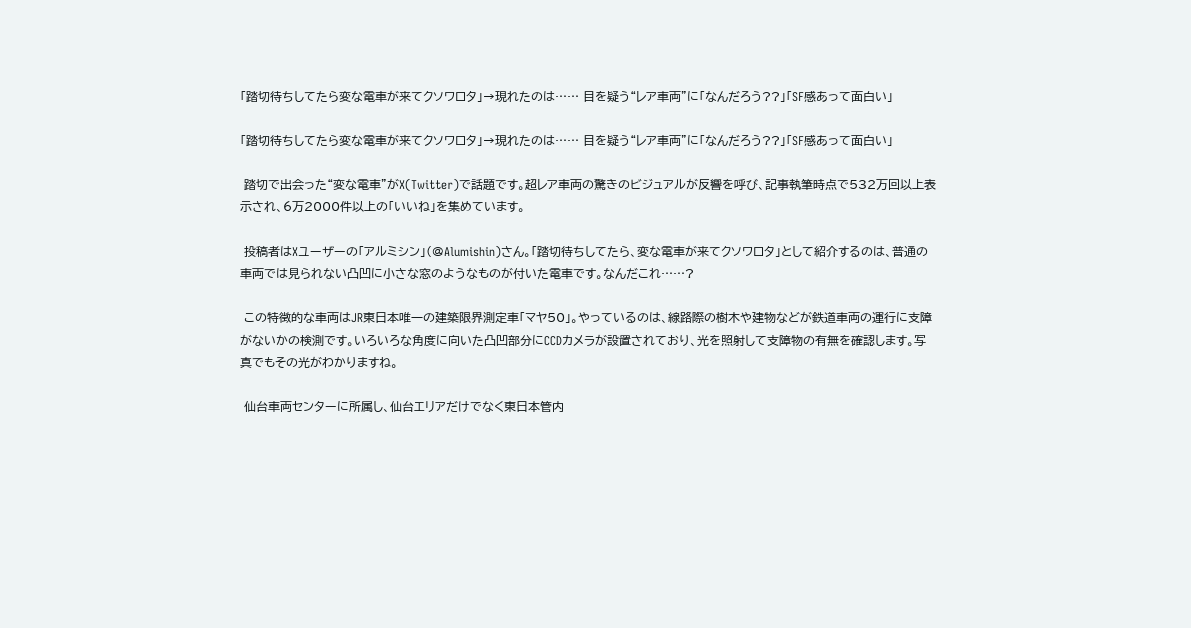「踏切待ちしてたら変な電車が来てクソワロタ」→現れたのは…… 目を疑う“レア車両”に「なんだろう??」「SF感あって面白い」

「踏切待ちしてたら変な電車が来てクソワロタ」→現れたのは…… 目を疑う“レア車両”に「なんだろう??」「SF感あって面白い」

 踏切で出会った“変な電車”がX(Twitter)で話題です。超レア車両の驚きのビジュアルが反響を呼び、記事執筆時点で532万回以上表示され、6万2000件以上の「いいね」を集めています。

 投稿者はXユーザーの「アルミシン」(@Alumishin)さん。「踏切待ちしてたら、変な電車が来てクソワロタ」として紹介するのは、普通の車両では見られない凸凹に小さな窓のようなものが付いた電車です。なんだこれ……?

 この特徴的な車両はJR東日本唯一の建築限界測定車「マヤ50」。やっているのは、線路際の樹木や建物などが鉄道車両の運行に支障がないかの検測です。いろいろな角度に向いた凸凹部分にCCDカメラが設置されており、光を照射して支障物の有無を確認します。写真でもその光がわかりますね。

 仙台車両センターに所属し、仙台エリアだけでなく東日本管内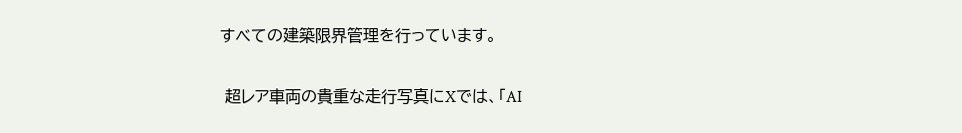すべての建築限界管理を行っています。

 超レア車両の貴重な走行写真にXでは、「AI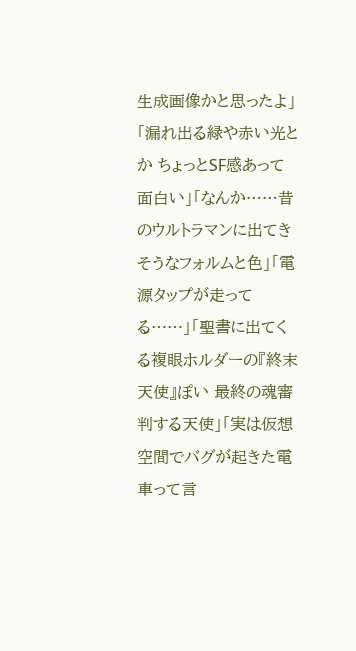生成画像かと思ったよ」「漏れ出る緑や赤い光とか ちょっとSF感あって面白い」「なんか……昔のウルトラマンに出てきそうなフォルムと色」「電源タップが走ってる……」「聖書に出てくる複眼ホルダーの『終末天使』ぽい 最終の魂審判する天使」「実は仮想空間でバグが起きた電車って言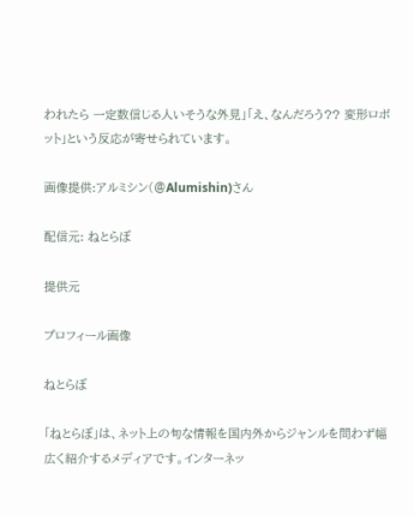われたら 一定数信じる人いそうな外見」「え、なんだろう?? 変形ロボット」という反応が寄せられています。

画像提供:アルミシン(@Alumishin)さん

配信元: ねとらぼ

提供元

プロフィール画像

ねとらぼ

「ねとらぼ」は、ネット上の旬な情報を国内外からジャンルを問わず幅広く紹介するメディアです。インターネッ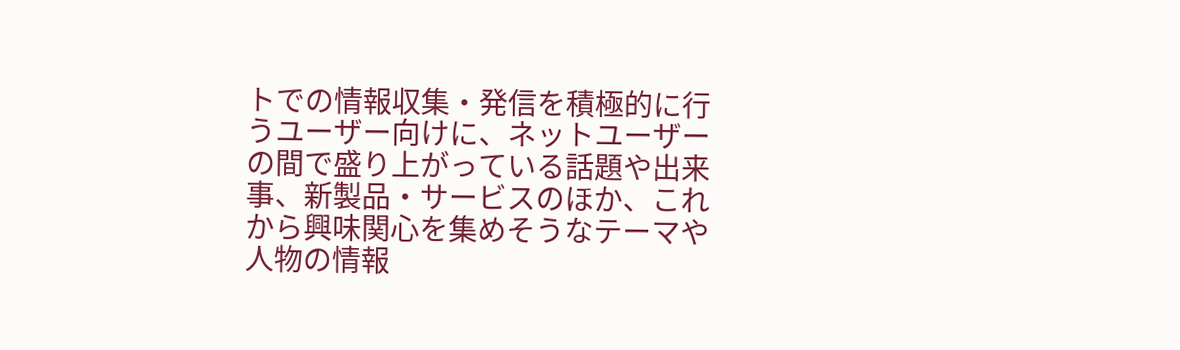トでの情報収集・発信を積極的に行うユーザー向けに、ネットユーザーの間で盛り上がっている話題や出来事、新製品・サービスのほか、これから興味関心を集めそうなテーマや人物の情報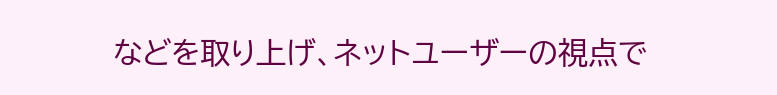などを取り上げ、ネットユーザーの視点で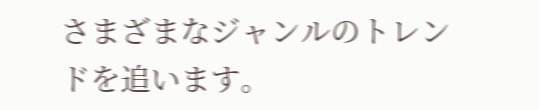さまざまなジャンルのトレンドを追います。